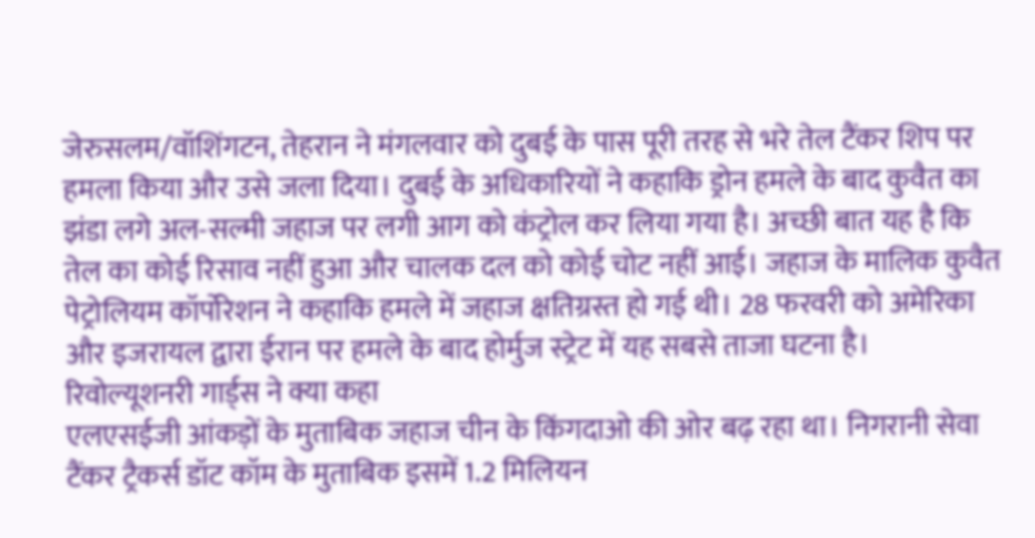जेरुसलम/वॉशिंगटन, तेहरान ने मंगलवार को दुबई के पास पूरी तरह से भरे तेल टैंकर शिप पर हमला किया और उसे जला दिया। दुबई के अधिकारियों ने कहाकि ड्रोन हमले के बाद कुवैत का झंडा लगे अल-सल्मी जहाज पर लगी आग को कंट्रोल कर लिया गया है। अच्छी बात यह है कि तेल का कोई रिसाव नहीं हुआ और चालक दल को कोई चोट नहीं आई। जहाज के मालिक कुवैत पेट्रोलियम कॉर्पोरेशन ने कहाकि हमले में जहाज क्षतिग्रस्त हो गई थी। 28 फरवरी को अमेरिका और इजरायल द्वारा ईरान पर हमले के बाद होर्मुज स्ट्रेट में यह सबसे ताजा घटना है।
रिवोल्यूशनरी गार्ड्स ने क्या कहा
एलएसईजी आंकड़ों के मुताबिक जहाज चीन के किंगदाओ की ओर बढ़ रहा था। निगरानी सेवा टैंकर ट्रैकर्स डॉट कॉम के मुताबिक इसमें 1.2 मिलियन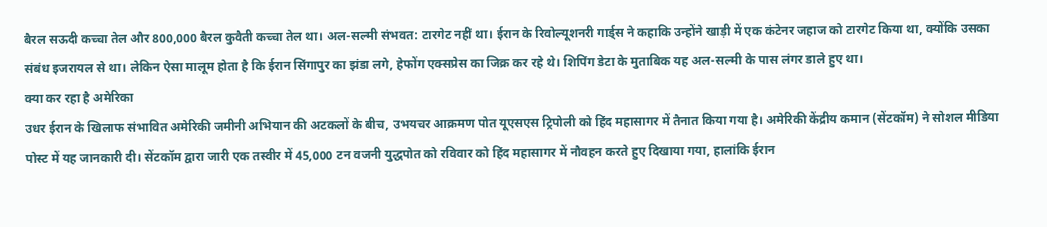बैरल सऊदी कच्चा तेल और 800,000 बैरल कुवैती कच्चा तेल था। अल-सल्मी संभवत: टारगेट नहीं था। ईरान के रिवोल्यूशनरी गार्ड्स ने कहाकि उन्होंने खाड़ी में एक कंटेनर जहाज को टारगेट किया था, क्योंकि उसका संबंध इजरायल से था। लेकिन ऐसा मालूम होता है कि ईरान सिंगापुर का झंडा लगे, हेफोंग एक्सप्रेस का जिक्र कर रहे थे। शिपिंग डेटा के मुताबिक यह अल-सल्मी के पास लंगर डाले हुए था।
क्या कर रहा है अमेरिका
उधर ईरान के खिलाफ संभावित अमेरिकी जमीनी अभियान की अटकलों के बीच, उभयचर आक्रमण पोत यूएसएस ट्रिपोली को हिंद महासागर में तैनात किया गया है। अमेरिकी केंद्रीय कमान (सेंटकॉम) ने सोशल मीडिया पोस्ट में यह जानकारी दी। सेंटकॉम द्वारा जारी एक तस्वीर में 45,000 टन वजनी युद्धपोत को रविवार को हिंद महासागर में नौवहन करते हुए दिखाया गया, हालांकि ईरान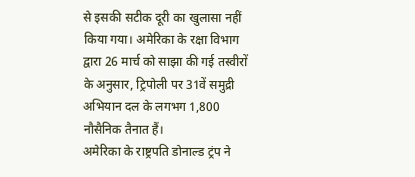से इसकी सटीक दूरी का खुलासा नहीं किया गया। अमेरिका के रक्षा विभाग द्वारा 26 मार्च को साझा की गई तस्वीरों के अनुसार, ट्रिपोली पर 31वें समुद्री अभियान दल के लगभग 1,800 नौसैनिक तैनात हैं।
अमेरिका के राष्ट्रपति डोनाल्ड ट्रंप ने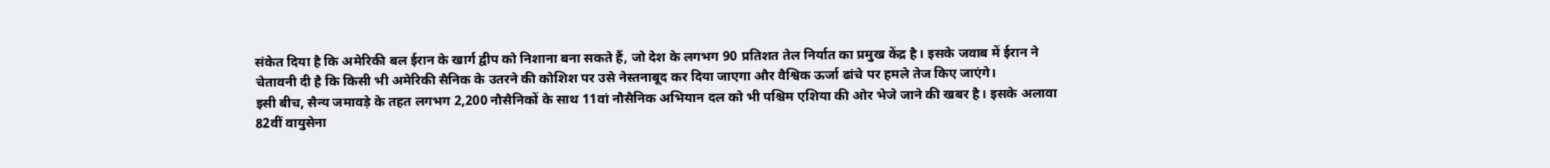संकेत दिया है कि अमेरिकी बल ईरान के खार्ग द्वीप को निशाना बना सकते हैं, जो देश के लगभग 90 प्रतिशत तेल निर्यात का प्रमुख केंद्र है। इसके जवाब में ईरान ने चेतावनी दी है कि किसी भी अमेरिकी सैनिक के उतरने की कोशिश पर उसे नेस्तनाबूद कर दिया जाएगा और वैश्विक ऊर्जा ढांचे पर हमले तेज किए जाएंगे।
इसी बीच, सैन्य जमावड़े के तहत लगभग 2,200 नौसैनिकों के साथ 11वां नौसैनिक अभियान दल को भी पश्चिम एशिया की ओर भेजे जाने की खबर है। इसके अलावा 82वीं वायुसेना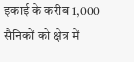इकाई के करीब 1,000 सैनिकों को क्षेत्र में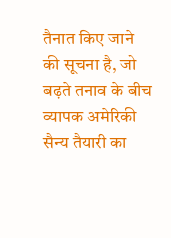तैनात किए जाने की सूचना है, जो बढ़ते तनाव के बीच व्यापक अमेरिकी सैन्य तैयारी का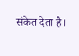संकेत देता है।